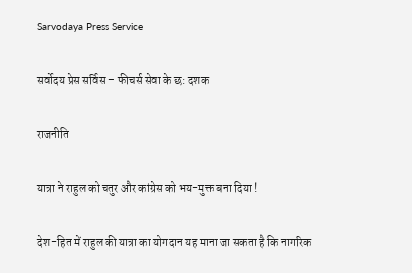Sarvodaya Press Service

सर्वोदय प्रेस सर्विस – फीचर्स सेवा के छ: दशक

राजनीति

यात्रा ने राहुल को चतुर और कांग्रेस को भय-मुक्त बना दिया !

देश-हित में राहुल की यात्रा का योगदान यह माना जा सकता है कि नागरिक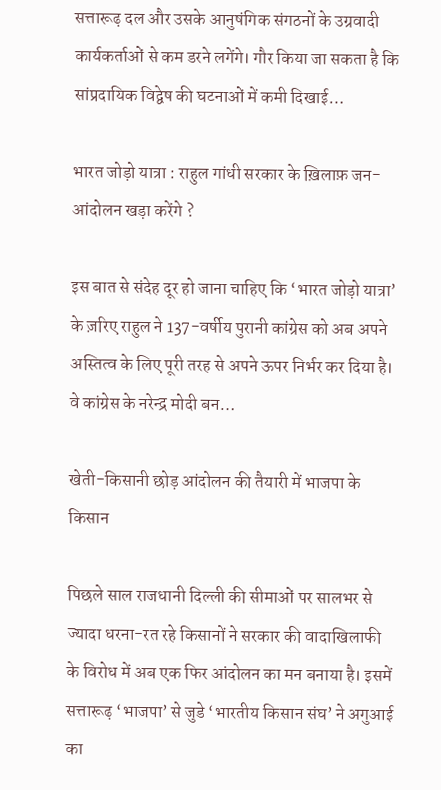सत्तारूढ़ दल और उसके आनुषंगिक संगठनों के उग्रवादी कार्यकर्ताओं से कम डरने लगेंगे। गौर किया जा सकता है कि सांप्रदायिक विद्वेष की घटनाओं में कमी दिखाई…

भारत जोड़ो यात्रा : राहुल गांधी सरकार के ख़िलाफ़ जन-आंदोलन खड़ा करेंगे ?

इस बात से संदेह दूर हो जाना चाहिए कि ‘भारत जोड़ो यात्रा’ के ज़रिए राहुल ने 137-वर्षीय पुरानी कांग्रेस को अब अपने अस्तित्व के लिए पूरी तरह से अपने ऊपर निर्भर कर दिया है। वे कांग्रेस के नरेन्द्र मोदी बन…

खेती-किसानी छोड़ आंदोलन की तैयारी में भाजपा के किसान

पिछले साल राजधानी दिल्ली की सीमाओं पर सालभर से ज्यादा धरना-रत रहे किसानों ने सरकार की वादाखिलाफी के विरोध में अब एक फिर आंदोलन का मन बनाया है। इसमें सत्तारूढ़ ‘भाजपा’ से जुडे ‘भारतीय किसान संघ’ ने अगुआई का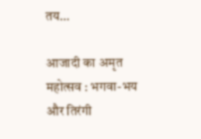तय…

आजादी का अमृत महोत्‍सव : भगवा-भय और तिरंगी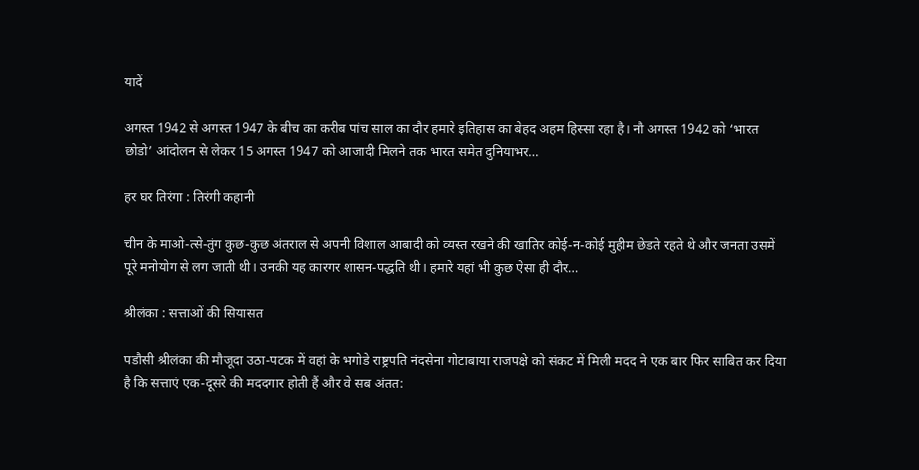यादें

अगस्त 1942 से अगस्त 1947 के बीच का करीब पांच साल का दौर हमारे इतिहास का बेहद अहम हिस्सा रहा है। नौ अगस्त 1942 को ‘भारत छोडो’ आंदोलन से लेकर 15 अगस्त 1947 को आजादी मिलने तक भारत समेत दुनियाभर…

हर घर तिरंगा : तिरंगी कहानी

चीन के माओ-त्से-तुंग कुछ-कुछ अंतराल से अपनी विशाल आबादी को व्यस्त रखने की खातिर कोई-न-कोई मुहीम छेडते रहते थे और जनता उसमें पूरे मनोयोग से लग जाती थी। उनकी यह कारगर शासन-पद्धति थी। हमारे यहां भी कुछ ऐसा ही दौर…

श्रीलंका : सत्ताओं की सियासत

पडौसी श्रीलंका की मौजूदा उठा-पटक में वहां के भगोडे राष्ट्रपति नंदसेना गोटाबाया राजपक्षे को संकट में मिली मदद ने एक बार फिर साबित कर दिया है कि सत्ताएं एक-दूसरे की मददगार होती हैं और वे सब अंतत: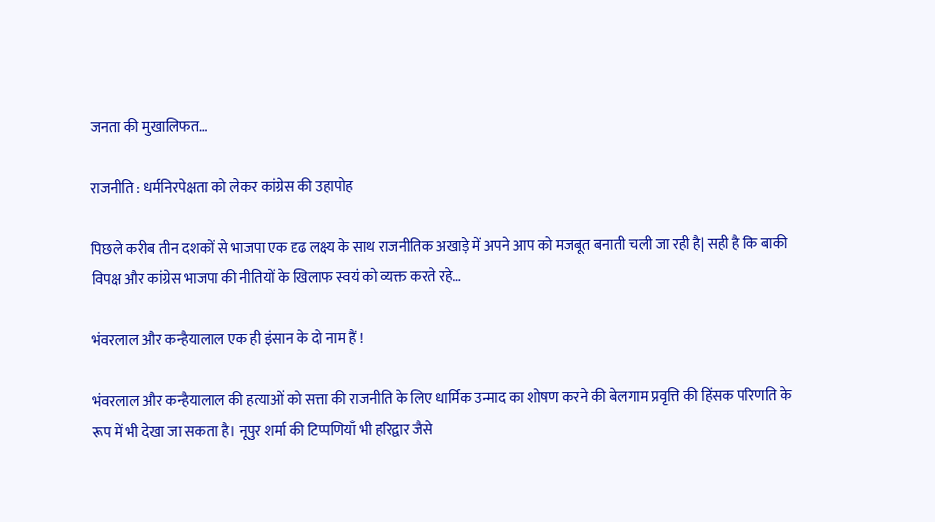जनता की मुखालिफत…

राजनीति : धर्मनिरपेक्षता को लेकर कांग्रेस की उहापोह

पिछले करीब तीन दशकों से भाजपा एक दृढ लक्ष्य के साथ राजनीतिक अखाड़े में अपने आप को मजबूत बनाती चली जा रही है| सही है कि बाकी विपक्ष और कांग्रेस भाजपा की नीतियों के खिलाफ स्वयं को व्यक्त करते रहे…

भंवरलाल और कन्हैयालाल एक ही इंसान के दो नाम हैं !

भंवरलाल और कन्हैयालाल की हत्याओं को सत्ता की राजनीति के लिए धार्मिक उन्माद का शोषण करने की बेलगाम प्रवृत्ति की हिंसक परिणति के रूप में भी देखा जा सकता है। नूपुर शर्मा की टिप्पणियाँ भी हरिद्वार जैसे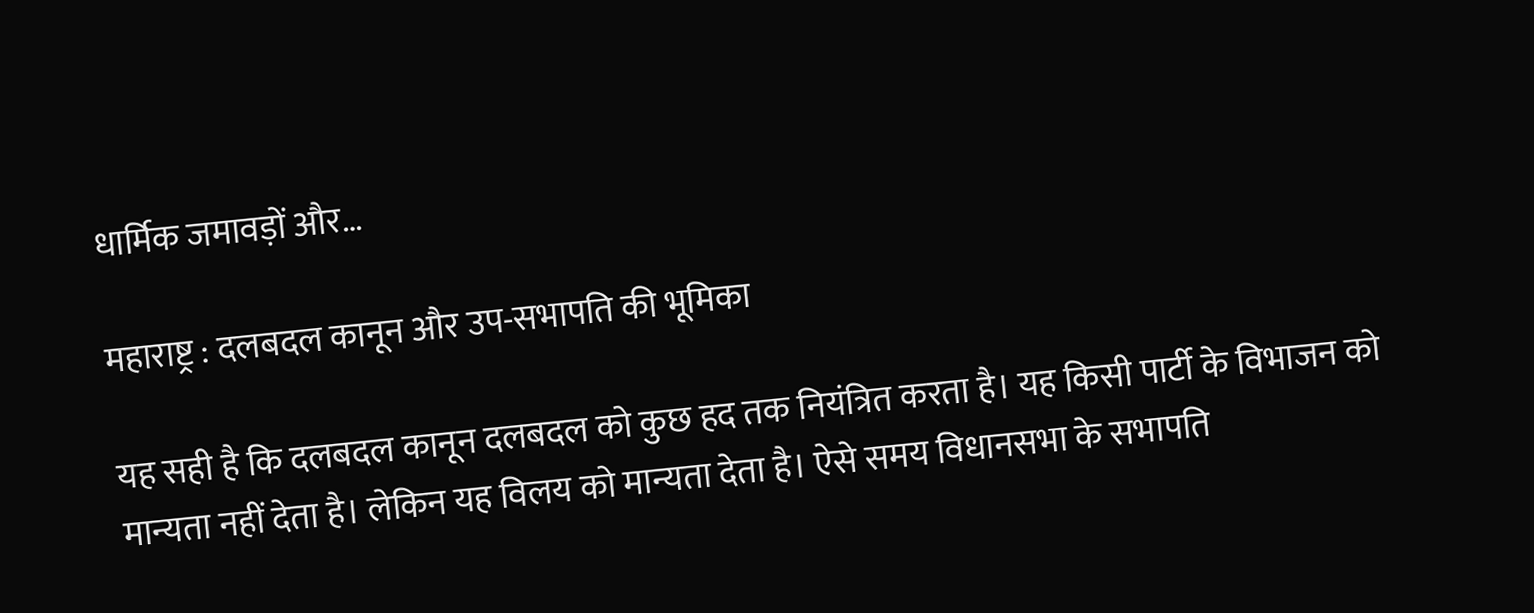धार्मिक जमावड़ों और…

महाराष्ट्र : दलबदल कानून और उप-सभापति की भूमिका

यह सही है कि दलबदल कानून दलबदल को कुछ हद तक नियंत्रित करता है। यह किसी पार्टी के विभाजन को मान्यता नहीं देता है। लेकिन यह विलय को मान्यता देता है। ऐसे समय विधानसभा के सभापति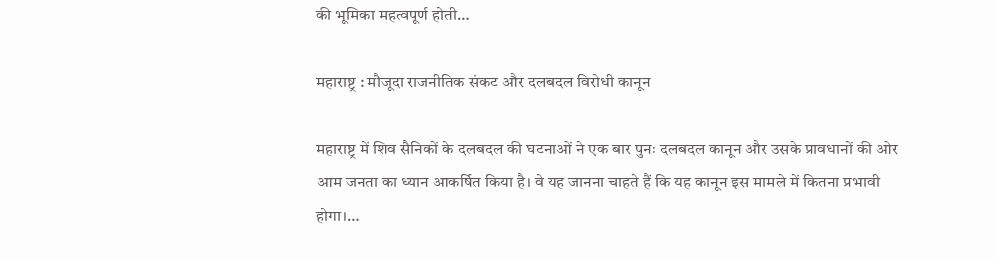की भूमिका महत्वपूर्ण होती…

महाराष्ट्र : मौजूदा राजनीतिक संकट और दलबदल विरोधी कानून

महाराष्ट्र में शिव सैनिकों के दलबदल की घटनाओं ने एक बार पुनः दलबदल कानून और उसके प्रावधानों की ओर आम जनता का ध्यान आकर्षित किया है। वे यह जानना चाहते हैं कि यह कानून इस मामले में कितना प्रभावी होगा।…